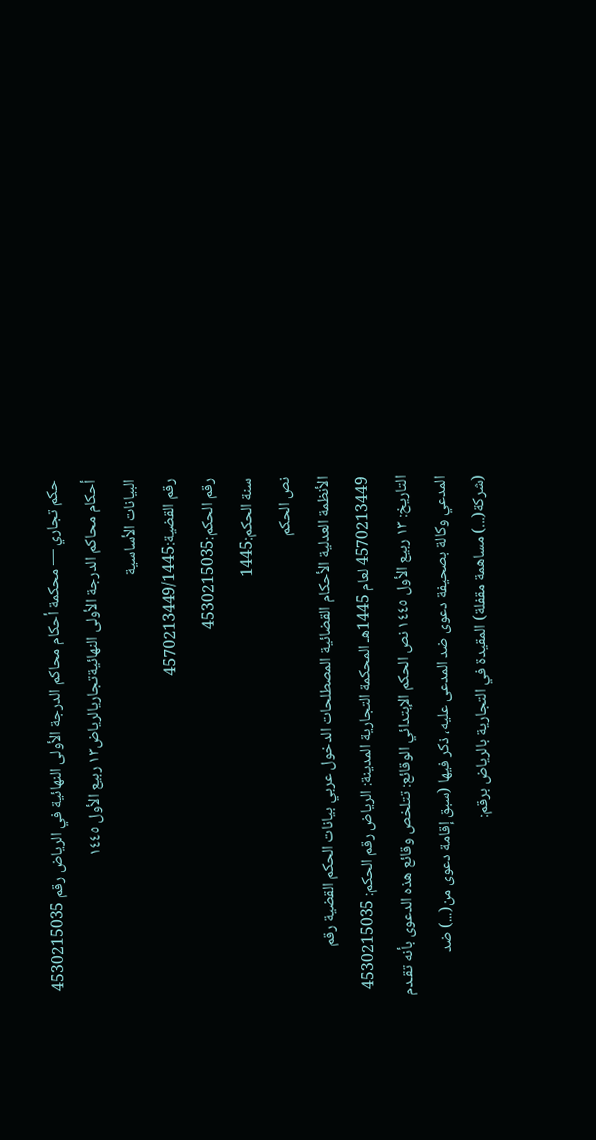حكم تجاري — محكمة أحكام محاكم الدرجة الأولى النهائية في الرياض رقم 4530215035
أحكام محاكم الدرجة الأولى النهائيةتجاريالرياض١٣ ربيع الأول ١٤٤٥
البيانات الأساسية
رقم القضية:4570213449/1445
رقم الحكم:4530215035
سنة الحكم:1445
نص الحكم
الأنظمة العدلية الأحكام القضائية المصطلحات الدخول عربي بيانات الحكم القضية رقم 4570213449 لعام 1445هـ المحكمة التجارية المدينة: الرياض رقم الحكم: 4530215035 التاريخ: ١٣ ربيع الأول ١٤٤٥ نص الحكم الإبتدائي الوقائع: تتلخص وقائع هذه الدعوى بأنه تقـدم المدعي وكالة بصحيفة دعوى ضد المدعى عليه، ذكر فيها (سبق إقامة دعوى من(...) ضد (شركة(...) مساهمة مقفلة) المقيدة في التجارية بالرياض برقم: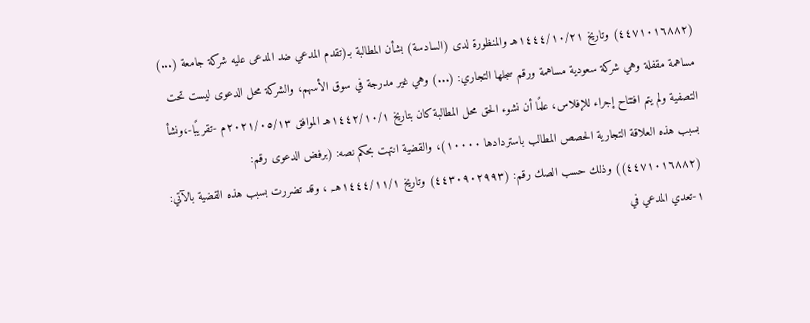(٤٤٧١٠١٦٨٨٢) وتاريخ ١٤٤٤/١٠/٢١هـ والمنظورة لدى (السادسة) بشأن المطالبة بـ(تقدم المدعي ضد المدعى عليه شركة جامعة (...) مساهمة مقفلة وهي شركة سعودية مساهمة ورقم سجلها التجاري: (...) وهي غير مدرجة في سوق الأسهم، والشركة محل الدعوى ليست تحت التصفية ولم يتم افتتاح إجراء للإفلاس، علمًا أن نشوء الحق محل المطالبة كان بتاريخ ١٤٤٢/١٠/١هـ الموافق ٢٠٢١/٠٥/١٣م -تقريبًا-،ونشأ بسبب هذه العلاقة التجارية الحصص المطالب باستردادها ١٠٠٠٠)، والقضية انتهت بحكم نصه: (برفض الدعوى رقم: (٤٤٧١٠١٦٨٨٢)) وذلك حسب الصك رقم: (٤٤٣٠٩٠٢٩٩٣) وتاريخ ١٤٤٤/١١/١هـ, ، وقد تضررت بسبب هذه القضية بالآتي: ١-تعدي المدعي في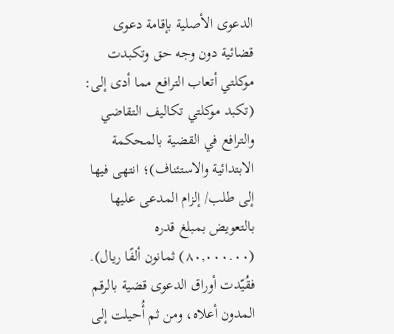الدعوى الأصلية بإقامة دعوى قضائية دون وجه حق وتكبدت موكلتي أتعاب الترافع مما أدى إلى: (تكبد موكلتي تكاليف التقاضي والترافع في القضية بالمحكمة الابتدائية والاستئناف)؛ انتهى فيها إلى طلب/ إلزام المدعى عليها بالتعويض بمبلغ قدره (٨٠,٠٠٠.٠٠) ثمانون ألفًا ريال). فقُيّدت أوراق الدعوى قضية بالرقم المدون أعلاه، ومن ثم أُحيلت إلى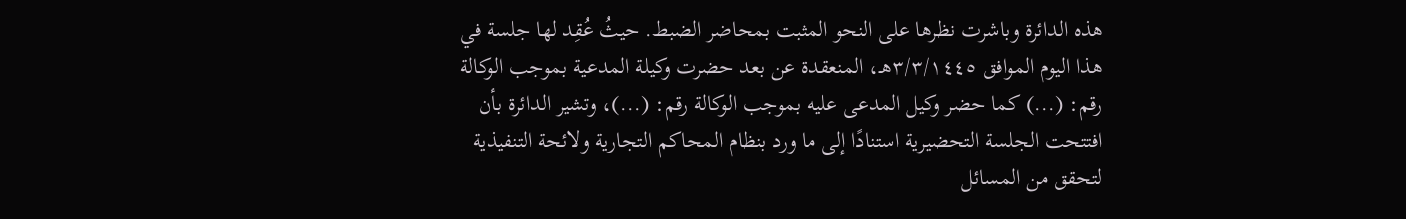هذه الدائرة وباشرت نظرها على النحو المثبت بمحاضر الضبط. حيثُ عُقِد لها جلسة في هذا اليوم الموافق ٣/٣/١٤٤٥هـ، المنعقدة عن بعد حضرت وكيلة المدعية بموجب الوكالة رقم: (...) كما حضر وكيل المدعى عليه بموجب الوكالة رقم: (...)، وتشير الدائرة بأن افتتحت الجلسة التحضيرية استنادًا إلى ما ورد بنظام المحاكم التجارية ولائحة التنفيذية لتحقق من المسائل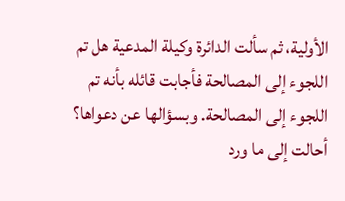الأولية، ثم سألت الدائرة وكيلة المدعية هل تم اللجوء إلى المصالحة فأجابت قائله بأنه تم اللجوء إلى المصالحة. وبسؤالها عن دعواها؟ أحالت إلى ما ورد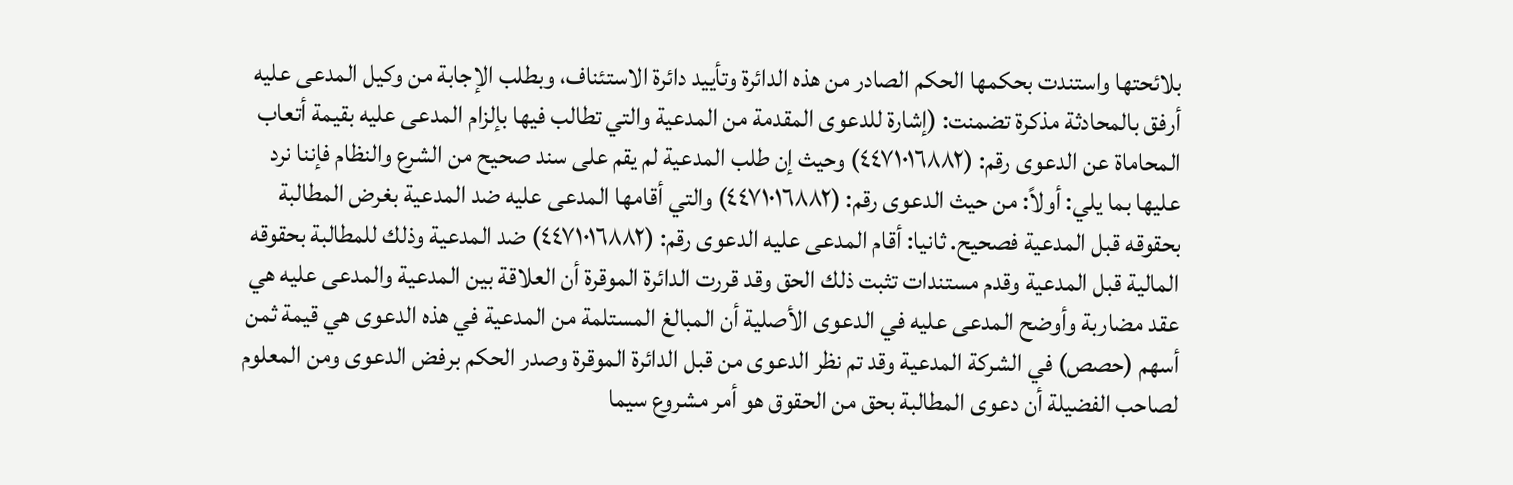بلائحتها واستندت بحكمها الحكم الصادر من هذه الدائرة وتأييد دائرة الاستئناف، وبطلب الإجابة من وكيل المدعى عليه أرفق بالمحادثة مذكرة تضمنت: (إشارة للدعوى المقدمة من المدعية والتي تطالب فيها بإلزام المدعى عليه بقيمة أتعاب المحاماة عن الدعوى رقم: (٤٤٧١٠١٦٨٨٢) وحيث إن طلب المدعية لم يقم على سند صحيح من الشرع والنظام فإننا نرد عليها بما يلي: أولاً: من حيث الدعوى رقم: (٤٤٧١٠١٦٨٨٢) والتي أقامها المدعى عليه ضد المدعية بغرض المطالبة بحقوقه قبل المدعية فصحيح. ثانيا: أقام المدعى عليه الدعوى رقم: (٤٤٧١٠١٦٨٨٢) ضد المدعية وذلك للمطالبة بحقوقه المالية قبل المدعية وقدم مستندات تثبت ذلك الحق وقد قررت الدائرة الموقرة أن العلاقة بين المدعية والمدعى عليه هي عقد مضاربة وأوضح المدعى عليه في الدعوى الأصلية أن المبالغ المستلمة من المدعية في هذه الدعوى هي قيمة ثمن أسهم (حصص) في الشركة المدعية وقد تم نظر الدعوى من قبل الدائرة الموقرة وصدر الحكم برفض الدعوى ومن المعلوم لصاحب الفضيلة أن دعوى المطالبة بحق من الحقوق هو أمر مشروع سيما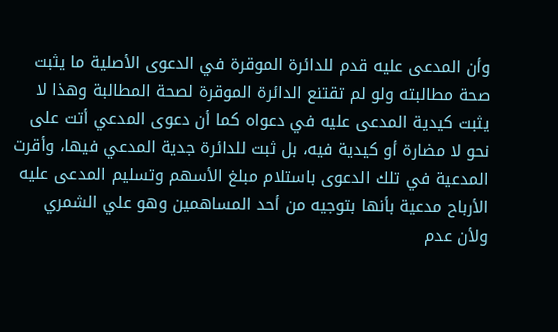وأن المدعى عليه قدم للدائرة الموقرة في الدعوى الأصلية ما يثبت صحة مطالبته ولو لم تقتنع الدائرة الموقرة لصحة المطالبة وهذا لا يثبت كيدية المدعى عليه في دعواه كما أن دعوى المدعي أتت على نحو لا مضارة أو كيدية فيه، بل ثبت للدائرة جدية المدعي فيها، وأقرت المدعية في تلك الدعوى باستلام مبلغ الأسهم وتسليم المدعى عليه الأرباح مدعية بأنها بتوجيه من أحد المساهمين وهو علي الشمري ولأن عدم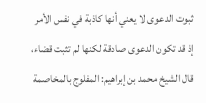ثبوت الدعوى لا يعني أنها كاذبة في نفس الأمر إذ قد تكون الدعوى صادقة لكنها لم تثبت قضاء، قال الشيخ محمد بن إبراهيم: المفلوج بالمخاصمة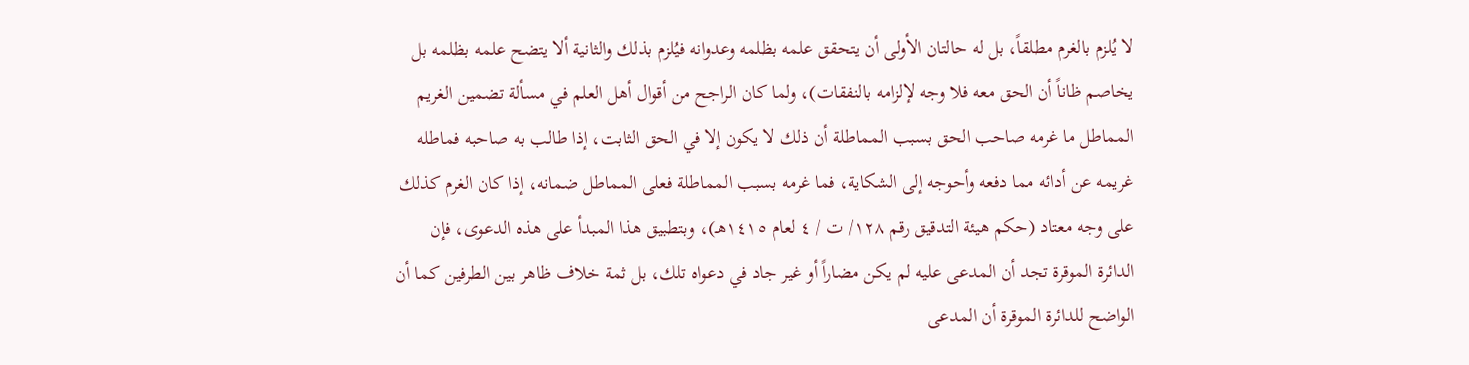لا يُلزم بالغرم مطلقاً، بل له حالتان الأولى أن يتحقق علمه بظلمه وعدوانه فيُلزم بذلك والثانية ألا يتضح علمه بظلمه بل يخاصم ظاناً أن الحق معه فلا وجه لإلزامه بالنفقات)، ولما كان الراجح من أقوال أهل العلم في مسألة تضمين الغريم المماطل ما غرمه صاحب الحق بسبب المماطلة أن ذلك لا يكون إلا في الحق الثابت، إذا طالب به صاحبه فماطله غريمه عن أدائه مما دفعه وأحوجه إلى الشكاية، فما غرمه بسبب المماطلة فعلى المماطل ضمانه، إذا كان الغرم كذلك على وجه معتاد (حكم هيئة التدقيق رقم ١٢٨/ ت / ٤ لعام ١٤١٥هـ)، وبتطبيق هذا المبدأ على هذه الدعوى، فإن الدائرة الموقرة تجد أن المدعى عليه لم يكن مضاراً أو غير جاد في دعواه تلك، بل ثمة خلاف ظاهر بين الطرفين كما أن الواضح للدائرة الموقرة أن المدعى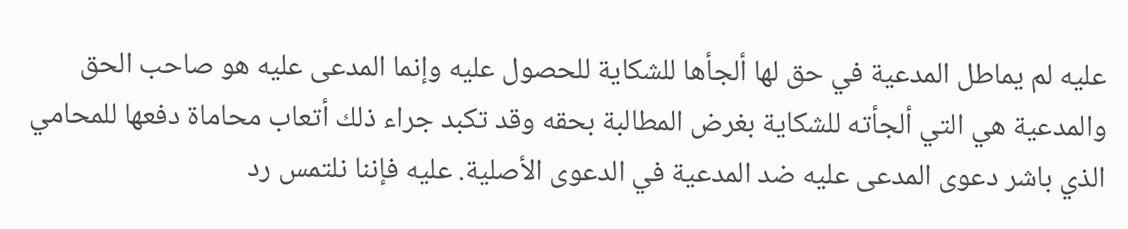عليه لم يماطل المدعية في حق لها ألجأها للشكاية للحصول عليه وإنما المدعى عليه هو صاحب الحق والمدعية هي التي ألجأته للشكاية بغرض المطالبة بحقه وقد تكبد جراء ذلك أتعاب محاماة دفعها للمحامي الذي باشر دعوى المدعى عليه ضد المدعية في الدعوى الأصلية. عليه فإننا نلتمس رد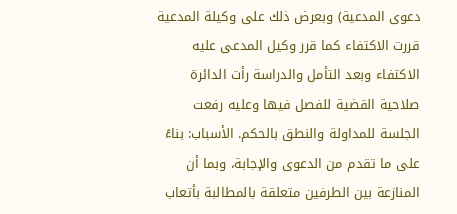دعوى المدعية) وبعرض ذلك على وكيلة المدعية قررت الاكتفاء كما قرر وكيل المدعى عليه الاكتفاء وبعد التأمل والدراسة رأت الدائرة صلاحية القضية للفصل فيها وعليه رفعت الجلسة للمداولة والنطق بالحكم. الأسباب: بناءً على ما تقدم من الدعوى والإجابة، وبما أن المنازعة بين الطرفين متعلقة بالمطالبة بأتعاب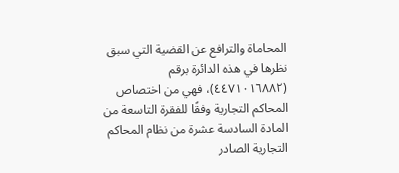المحاماة والترافع عن القضية التي سبق نظرها في هذه الدائرة برقم (٤٤٧١٠١٦٨٨٢)، فهي من اختصاص المحاكم التجارية وفقًا للفقرة التاسعة من المادة السادسة عشرة من نظام المحاكم التجارية الصادر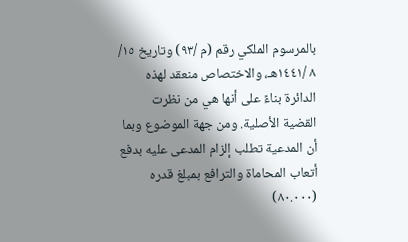بالمرسوم الملكي رقم (م /٩٣) وتاريخ ١٥/ ٨ /١٤٤١هـ، والاختصاص منعقد لهذه الدائرة بناءً على أنها هي من نظرت القضية الأصلية. ومن جهة الموضوع وبما أن المدعية تطلب إلزام المدعى عليه بدفع أتعاب المحاماة والترافع بمبلغ قدره (٨٠.٠٠٠)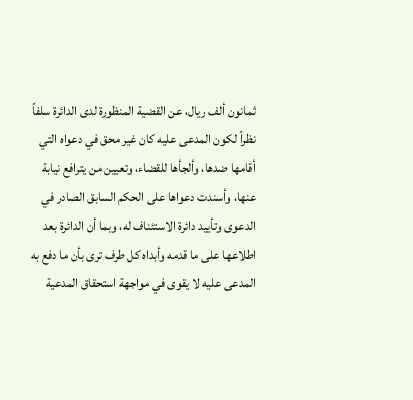ثمانون ألف ريال، عن القضية المنظورة لدى الدائرة سلفاً نظراً لكون المدعى عليه كان غير محق في دعواه التي أقامها ضدها، وألجأها للقضاء، وتعيين من يترافع نيابة عنها، وأسندت دعواها على الحكم السابق الصادر في الدعوى وتأييد دائرة الاستئناف له، وبما أن الدائرة بعد اطلاعها على ما قدمه وأبداه كل طرف ترى بأن ما دفع به المدعى عليه لا يقوى في مواجهة استحقاق المدعية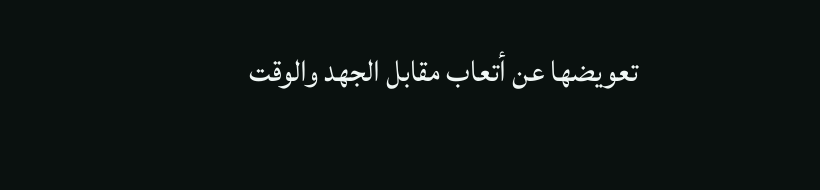تعويضها عن أتعاب مقابل الجهد والوقت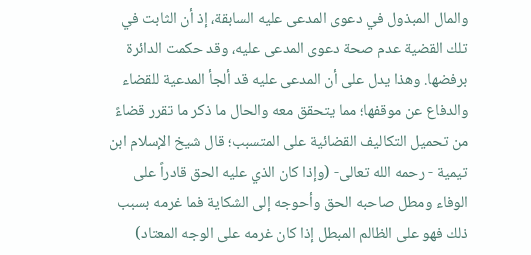والمال المبذول في دعوى المدعى عليه السابقة، إذ أن الثابت في تلك القضية عدم صحة دعوى المدعى عليه، وقد حكمت الدائرة برفضها. وهذا يدل على أن المدعى عليه قد ألجأ المدعية للقضاء والدفاع عن موقفها؛ مما يتحقق معه والحال ما ذكر ما تقرر قضاءً من تحميل التكاليف القضائية على المتسبب؛ قال شيخ الإسلام ابن تيمية - رحمه الله تعالى- (وإذا كان الذي عليه الحق قادراً على الوفاء ومطل صاحبه الحق وأحوجه إلى الشكاية فما غرمه بسبب ذلك فهو على الظالم المبطل إذا كان غرمه على الوجه المعتاد)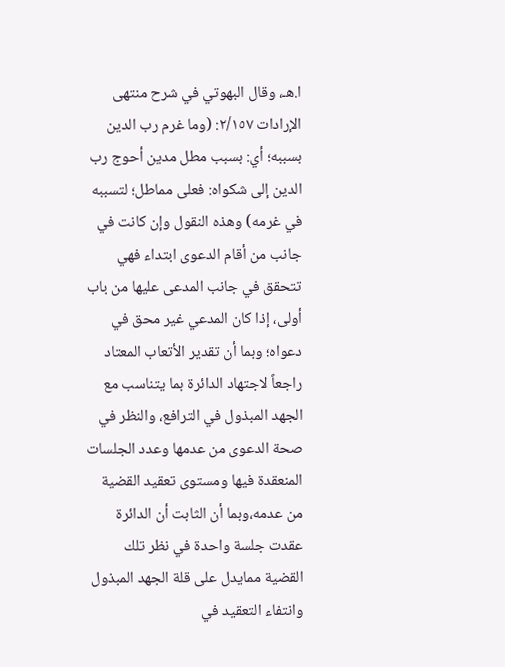ا.هـ، وقال البهوتي في شرح منتهى الإرادات ٢/١٥٧: (وما غرم رب الدين بسببه؛ أي: بسبب مطل مدين أحوج رب الدين إلى شكواه: فعلى مماطل؛ لتسببه في غرمه) وهذه النقول وإن كانت في جانب من أقام الدعوى ابتداء فهي تتحقق في جانب المدعى عليها من باب أولى، إذا كان المدعي غير محق في دعواه؛ وبما أن تقدير الأتعاب المعتاد راجعاً لاجتهاد الدائرة بما يتناسب مع الجهد المبذول في الترافع، والنظر في صحة الدعوى من عدمها وعدد الجلسات المنعقدة فيها ومستوى تعقيد القضية من عدمه،وبما أن الثابت أن الدائرة عقدت جلسة واحدة في نظر تلك القضية ممايدل على قلة الجهد المبذول وانتفاء التعقيد في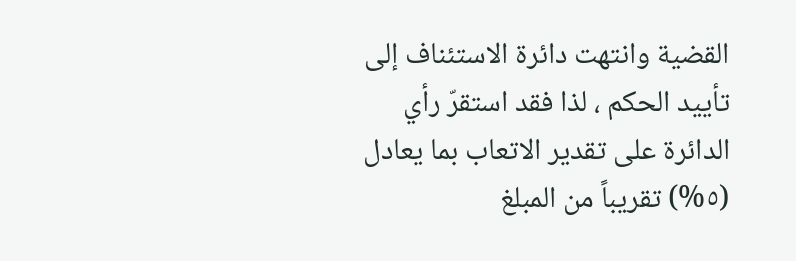القضية وانتهت دائرة الاستئناف إلى تأييد الحكم ، لذا فقد استقرّ رأي الدائرة على تقدير الاتعاب بما يعادل (٥%) تقريباً من المبلغ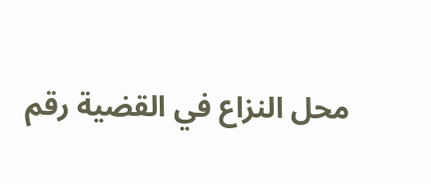محل النزاع في القضية رقم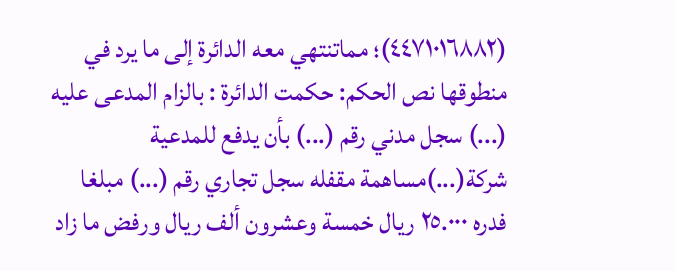(٤٤٧١٠١٦٨٨٢)؛ مماتنتهي معه الدائرة إلى ما يرد في منطوقها نص الحكم: حكمت الدائرة : بالزام المدعى عليه (...) سجل مدني رقم (...) بأن يدفع للمدعية شركة(...)مساهمة مقفله سجل تجاري رقم (...) مبلغا فدره ٢٥.٠٠٠ ريال خمسة وعشرون ألف ريال ورفض ما زاد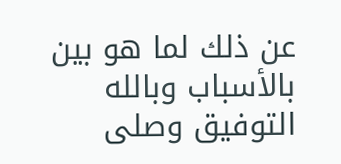عن ذلك لما هو بين بالأسباب وبالله التوفيق وصلى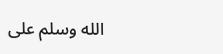الله وسلم على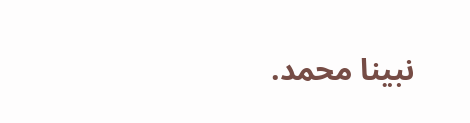نبينا محمد.